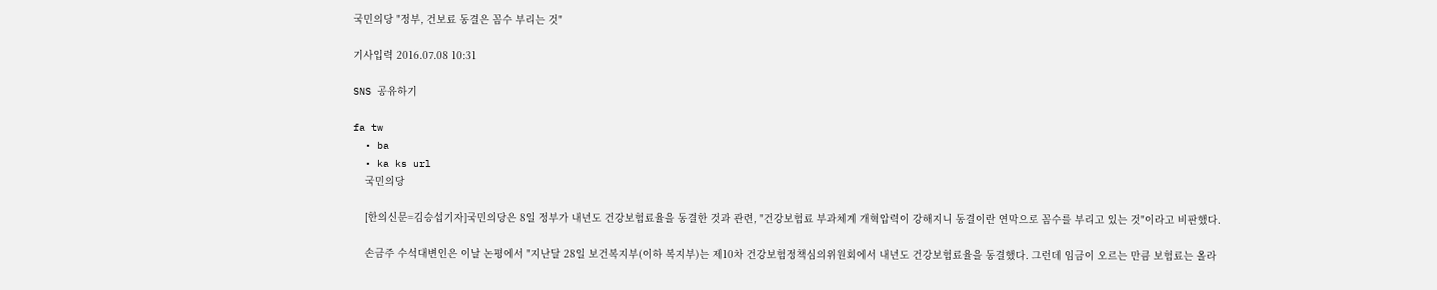국민의당 "정부, 건보료 동결은 꼼수 부리는 것"

기사입력 2016.07.08 10:31

SNS 공유하기

fa tw
  • ba
  • ka ks url
    국민의당

    [한의신문=김승섭기자]국민의당은 8일 정부가 내년도 건강보험료율을 동결한 것과 관련, "건강보험료 부과체계 개혁압력이 강해지니 동결이란 연막으로 꼼수를 부리고 있는 것"이라고 비판했다.

    손금주 수석대변인은 이날 논평에서 "지난달 28일 보건복지부(이하 복지부)는 제10차 건강보험정책심의위원회에서 내년도 건강보험료율을 동결했다. 그런데 임금이 오르는 만큼 보험료는 올라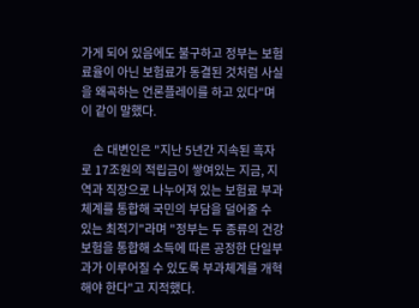가게 되어 있음에도 불구하고 정부는 보험료율이 아닌 보험료가 동결된 것처럼 사실을 왜곡하는 언론플레이를 하고 있다"며 이 같이 말했다.

    손 대변인은 "지난 5년간 지속된 흑자로 17조원의 적립금이 쌓여있는 지금, 지역과 직장으로 나누어져 있는 보험료 부과체계를 통합해 국민의 부담을 덜어줄 수 있는 최적기"라며 "정부는 두 종류의 건강보험을 통합해 소득에 따른 공정한 단일부과가 이루어질 수 있도록 부과체계를 개혁해야 한다"고 지적했다.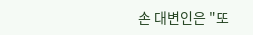손 대변인은 "또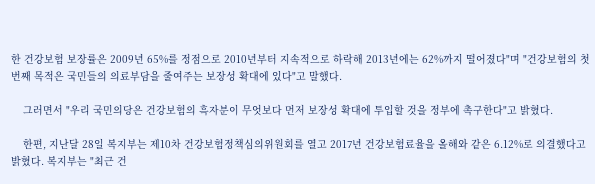한 건강보험 보장률은 2009년 65%를 정점으로 2010년부터 지속적으로 하락해 2013년에는 62%까지 떨어졌다"며 "건강보험의 첫 번째 목적은 국민들의 의료부담을 줄여주는 보장성 확대에 있다"고 말했다.

    그러면서 "우리 국민의당은 건강보험의 흑자분이 무엇보다 먼저 보장성 확대에 투입할 것을 정부에 촉구한다"고 밝혔다.

    한편, 지난달 28일 복지부는 제10차 건강보험정책심의위원회를 열고 2017년 건강보험료율을 올해와 같은 6.12%로 의결했다고 밝혔다. 복지부는 "최근 건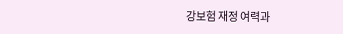강보험 재정 여력과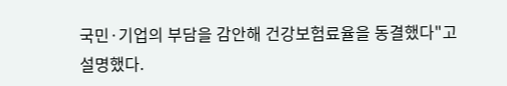국민·기업의 부담을 감안해 건강보험료율을 동결했다"고 설명했다.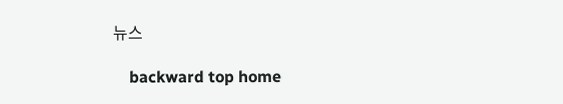뉴스

    backward top home